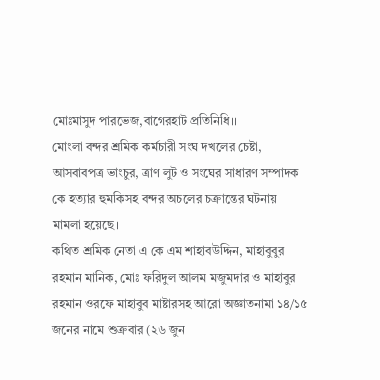মোঃমাসুদ পারভেজ,বাগেরহাট প্রতিনিধি।।
মোংলা বন্দর শ্রমিক কর্মচারী সংঘ দখলের চেষ্টা, আসবাবপত্র ভাংচুর, ত্রাণ লুট ও সংঘের সাধারণ সম্পাদক কে হত্যার হুমকিসহ বন্দর অচলের চক্রান্তের ঘটনায় মামলা হয়েছে।
কথিত শ্রমিক নেতা এ কে এম শাহাবউদ্দিন, মাহাবুবুর রহমান মানিক, মোঃ ফরিদুল আলম মজুমদার ও মাহাবুর রহমান ওরফে মাহাবুব মাষ্টারসহ আরো অজ্ঞাতনামা ১৪/১৫ জনের নামে শুক্রবার (২৬ জুন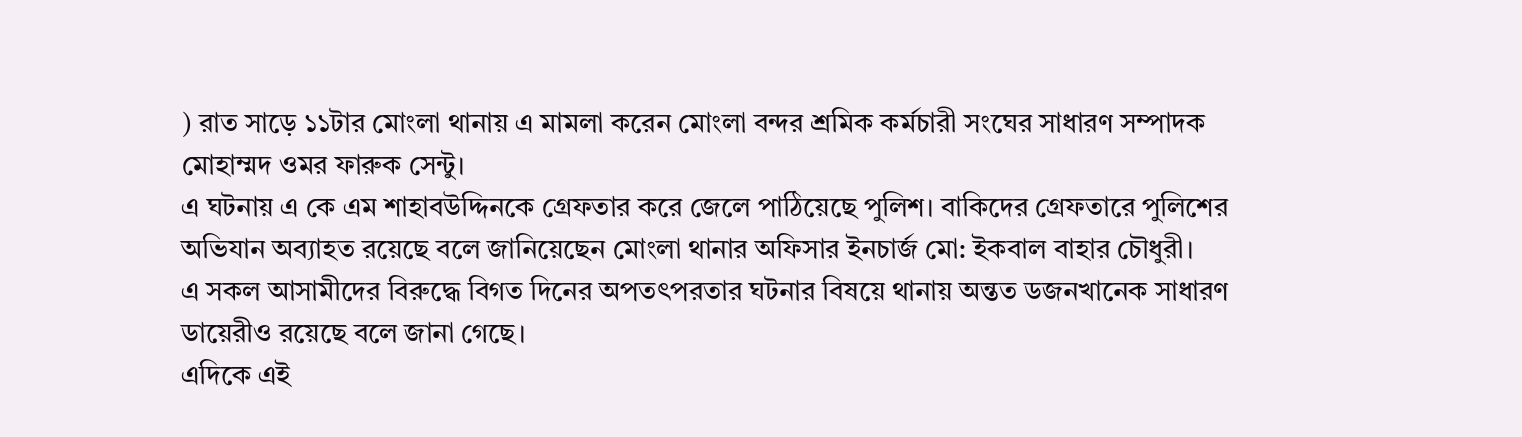) রাত সাড়ে ১১টার মোংলা থানায় এ মামলা করেন মোংলা বন্দর শ্রমিক কর্মচারী সংঘের সাধারণ সম্পাদক মোহাম্মদ ওমর ফারুক সেন্টু।
এ ঘটনায় এ কে এম শাহাবউদ্দিনকে গ্রেফতার করে জেলে পাঠিয়েছে পুলিশ। বাকিদের গ্রেফতারে পুলিশের অভিযান অব্যাহত রয়েছে বলে জানিয়েছেন মোংলা থানার অফিসার ইনচার্জ মো: ইকবাল বাহার চৌধুরী।
এ সকল আসামীদের বিরুদ্ধে বিগত দিনের অপতৎপরতার ঘটনার বিষয়ে থানায় অন্তত ডজনখানেক সাধারণ ডায়েরীও রয়েছে বলে জানা গেছে।
এদিকে এই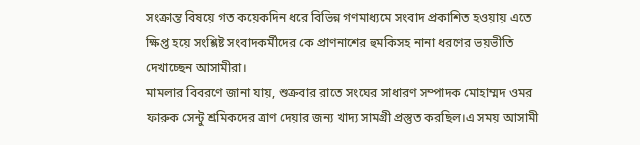সংক্রান্ত বিষয়ে গত কয়েকদিন ধরে বিভিন্ন গণমাধ্যমে সংবাদ প্রকাশিত হওয়ায় এতে ক্ষিপ্ত হয়ে সংশ্লিষ্ট সংবাদকর্মীদের কে প্রাণনাশের হুমকিসহ নানা ধরণের ভয়ভীতি দেখাচ্ছেন আসামীরা।
মামলার বিবরণে জানা যায়, শুক্রবার রাতে সংঘের সাধারণ সম্পাদক মোহাম্মদ ওমর ফারুক সেন্টু শ্রমিকদের ত্রাণ দেয়ার জন্য খাদ্য সামগ্রী প্রস্তুত করছিল।এ সময় আসামী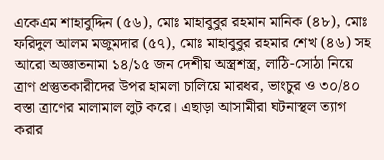একেএম শাহাবুদ্দিন (৫৬), মোঃ মাহাবুবুর রহমান মানিক (৪৮), মোঃ ফরিদুল আলম মজুমদার (৫৭), মোঃ মাহাবুবুর রহমার শেখ (৪৬) সহ আরো অজ্ঞাতনামা ১৪/১৫ জন দেশীয় অস্ত্রশস্ত্র, লাঠি-সোঠা নিয়ে ত্রাণ প্রস্তুতকারীদের উপর হামলা চালিয়ে মারধর, ভাংচুর ও ৩০/৪০ বস্তা ত্রাণের মালামাল লুট করে। এছাড়া আসামীরা ঘটনাস্থল ত্যাগ করার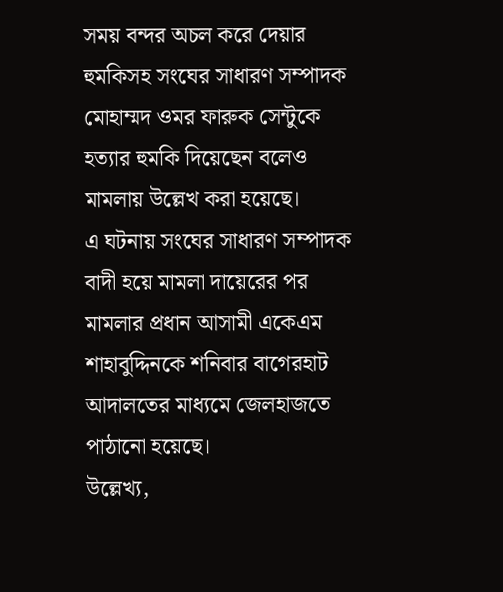সময় বন্দর অচল করে দেয়ার হুমকিসহ সংঘের সাধারণ সম্পাদক মোহাম্মদ ওমর ফারুক সেন্টুকে হত্যার হুমকি দিয়েছেন বলেও মামলায় উল্লেখ করা হয়েছে।
এ ঘটনায় সংঘের সাধারণ সম্পাদক বাদী হয়ে মামলা দায়েরের পর মামলার প্রধান আসামী একেএম শাহাবুদ্দিনকে শনিবার বাগেরহাট আদালতের মাধ্যমে জেলহাজতে পাঠানো হয়েছে।
উল্লেখ্য,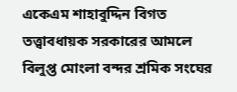একেএম শাহাবুদ্দিন বিগত তত্ত্বাবধায়ক সরকারের আমলে বিলুপ্ত মোংলা বন্দর শ্রমিক সংঘের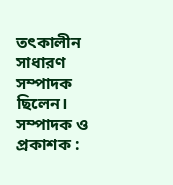তৎকালীন সাধারণ সম্পাদক ছিলেন।
সম্পাদক ও প্রকাশক :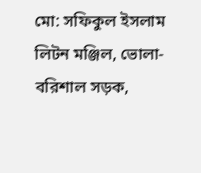মো: সফিকুল ইসলাম
লিটন মঞ্জিল, ভোলা-বরিশাল সড়ক,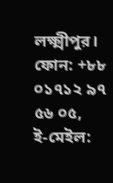লক্ষ্মীপুর।
ফোন: +৮৮ ০১৭১২ ৯৭ ৫৬ ০৫,
ই-মেইল: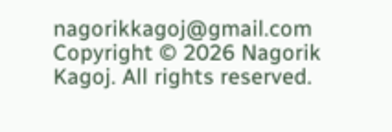nagorikkagoj@gmail.com
Copyright © 2026 Nagorik Kagoj. All rights reserved.